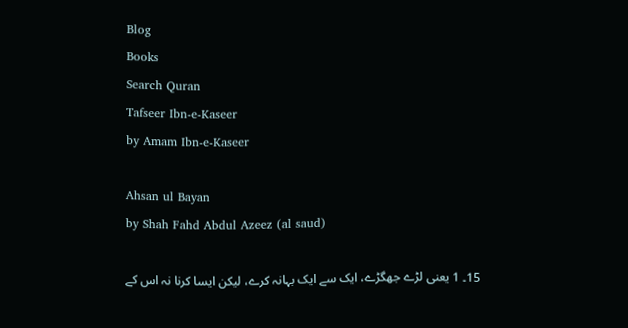Blog
Books
Search Quran
Tafseer Ibn-e-Kaseer
by Amam Ibn-e-Kaseer

Ahsan ul Bayan
by Shah Fahd Abdul Azeez (al saud)

15۔ 1 یعنی لڑے جھگڑے، ایک سے ایک بہانہ کرے، لیکن ایسا کرنا نہ اس کے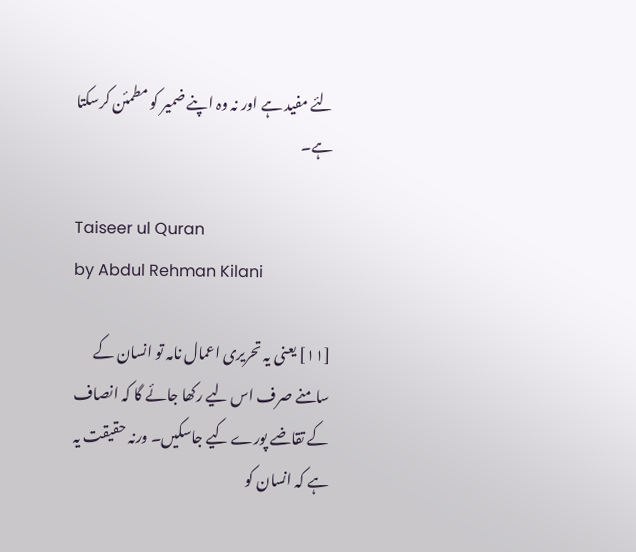لئے مفید ہے اور نہ وہ اپنے ضمیر کو مطمئن کرسکتا ہے۔

Taiseer ul Quran
by Abdul Rehman Kilani

[١١] یعنی یہ تحریری اعمال نامہ تو انسان کے سامنے صرف اس لیے رکھا جائے گا کہ انصاف کے تقاضے پورے کیے جاسکیں۔ ورنہ حقیقت یہ ہے کہ انسان کو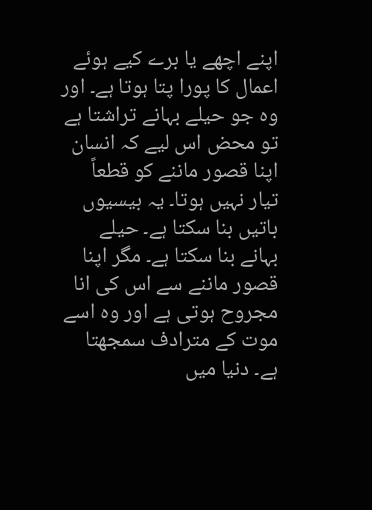اپنے اچھے یا برے کیے ہوئے اعمال کا پورا پتا ہوتا ہے۔ اور وہ جو حیلے بہانے تراشتا ہے تو محض اس لیے کہ انسان اپنا قصور ماننے کو قطعاً تیار نہیں ہوتا۔ یہ بیسیوں باتیں بنا سکتا ہے۔ حیلے بہانے بنا سکتا ہے۔ مگر اپنا قصور ماننے سے اس کی انا مجروح ہوتی ہے اور وہ اسے موت کے مترادف سمجھتا ہے۔ دنیا میں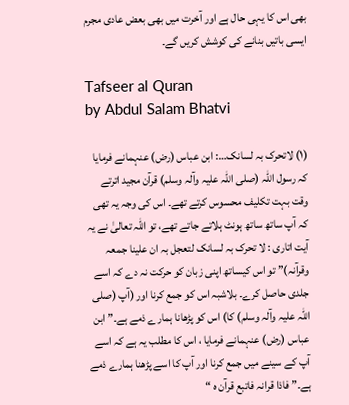بھی اس کا یہی حال ہے اور آخرت میں بھی بعض عادی مجرم ایسی باتیں بنانے کی کوشش کریں گے۔

Tafseer al Quran
by Abdul Salam Bhatvi

(١) لاتحرک بہ لسانک…: ابن عباس (رض) عنہمانے فرمایا کہ رسول اللہ (صلی اللہ علیہ وآلہ وسلم) قرآن مجید اترتے وقت بہت تکلیف محسوس کرتے تھے۔ اس کی وجہ یہ تھی کہ آپ ساتھ ساتھ ہونٹ ہلاتے جاتے تھے، تو اللہ تعالیٰ نے یہ آیت اتاری : لا تحرک بہ لسانک لتعجل بہ ان علینا جمعہ وقرآنہ)” تو اس کیساتھ اپنی زبان کو حرکت نہ دے کہ اسے جلدی حاصل کرے۔ بلاشبہ اس کو جمع کرنا اور (آپ (صلی اللہ علیہ وآلہ وسلم) کا) اس کو پڑھانا ہمارے ذمے ہے۔” ابن عباس (رض) عنہمانے فرمایا ، اس کا مطلب یہ ہے کہ اسے آپ کے سینے میں جمع کرنا اور آپ کا اسے پڑھنا ہمارے ذمے ہے۔” فاذا قرانہ فاتبع قرآن ہ “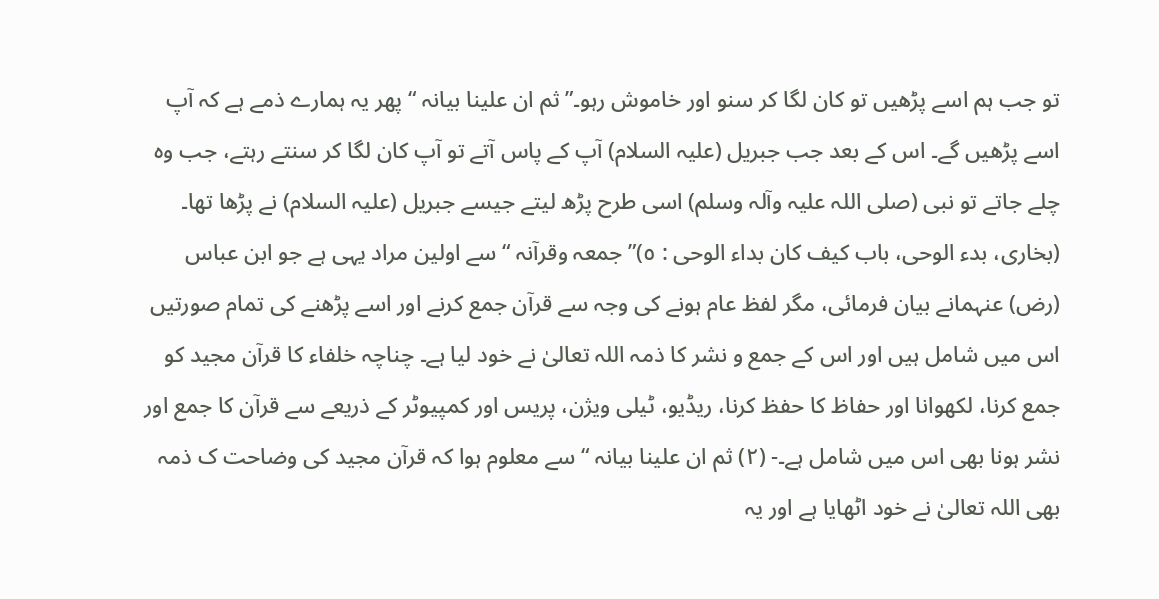تو جب ہم اسے پڑھیں تو کان لگا کر سنو اور خاموش رہو۔” ثم ان علینا بیانہ “ پھر یہ ہمارے ذمے ہے کہ آپ اسے پڑھیں گے۔ اس کے بعد جب جبریل (علیہ السلام) آپ کے پاس آتے تو آپ کان لگا کر سنتے رہتے، جب وہ چلے جاتے تو نبی (صلی اللہ علیہ وآلہ وسلم) اسی طرح پڑھ لیتے جیسے جبریل (علیہ السلام) نے پڑھا تھا۔ (بخاری، بدء الوحی، باب کیف کان بداء الوحی : ٥)” جمعہ وقرآنہ “ سے اولین مراد یہی ہے جو ابن عباس (رض) عنہمانے بیان فرمائی، مگر لفظ عام ہونے کی وجہ سے قرآن جمع کرنے اور اسے پڑھنے کی تمام صورتیں اس میں شامل ہیں اور اس کے جمع و نشر کا ذمہ اللہ تعالیٰ نے خود لیا ہے۔ چناچہ خلفاء کا قرآن مجید کو جمع کرنا، لکھوانا اور حفاظ کا حفظ کرنا، ریڈیو، ٹیلی ویژن، پریس اور کمپیوٹر کے ذریعے سے قرآن کا جمع اور نشر ہونا بھی اس میں شامل ہے۔- (٢) ثم ان علینا بیانہ “ سے معلوم ہوا کہ قرآن مجید کی وضاحت ک ذمہ بھی اللہ تعالیٰ نے خود اٹھایا ہے اور یہ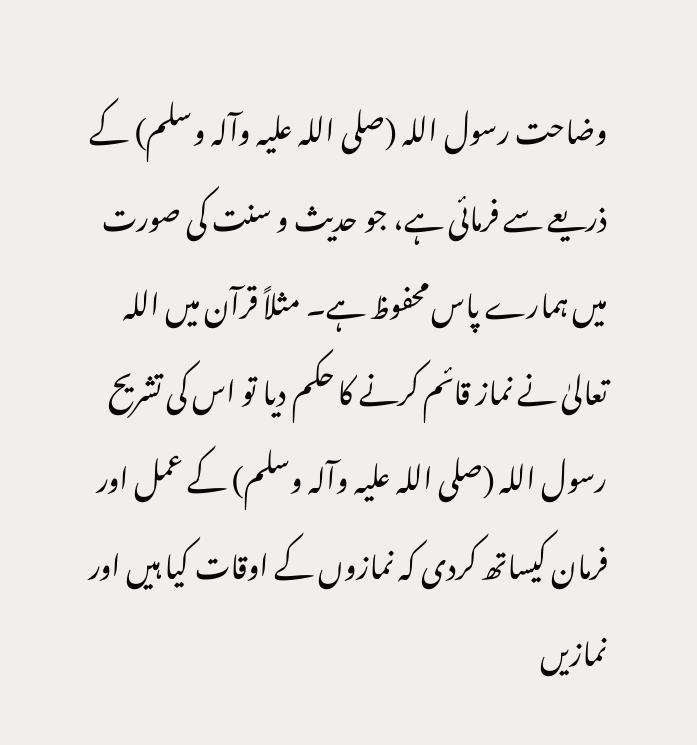وضاحت رسول اللہ (صلی اللہ علیہ وآلہ وسلم) کے ذریعے سے فرمائی ہے، جو حدیث و سنت کی صورت میں ہمارے پاس محفوظ ہے۔ مثلاً قرآن میں اللہ تعالیٰ نے نماز قائم کرنے کا حکم دیا تو اس کی تشریح رسول اللہ (صلی اللہ علیہ وآلہ وسلم) کے عمل اور فرمان کیساتھ کردی کہ نمازوں کے اوقات کیا ہیں اور نمازیں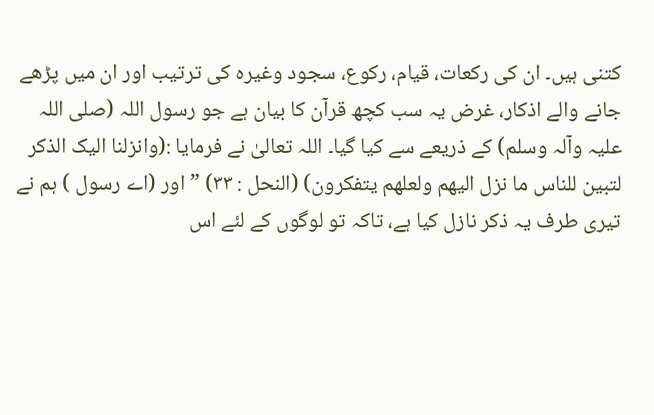کتنی ہیں۔ ان کی رکعات، قیام، رکوع، سجود وغیرہ کی ترتیب اور ان میں پڑھے جانے والے اذکار، غرض یہ سب کچھ قرآن کا بیان ہے جو رسول اللہ (صلی اللہ علیہ وآلہ وسلم) کے ذریعے سے کیا گیا۔ اللہ تعالیٰ نے فرمایا :(وانزلنا الیک الذکر لتبین للناس ما نزل الیھم ولعلھم یتفکرون) (النحل : ٣٣) ” اور (اے رسول ) ہم نے تیری طرف یہ ذکر نازل کیا ہے، تاکہ تو لوگوں کے لئے اس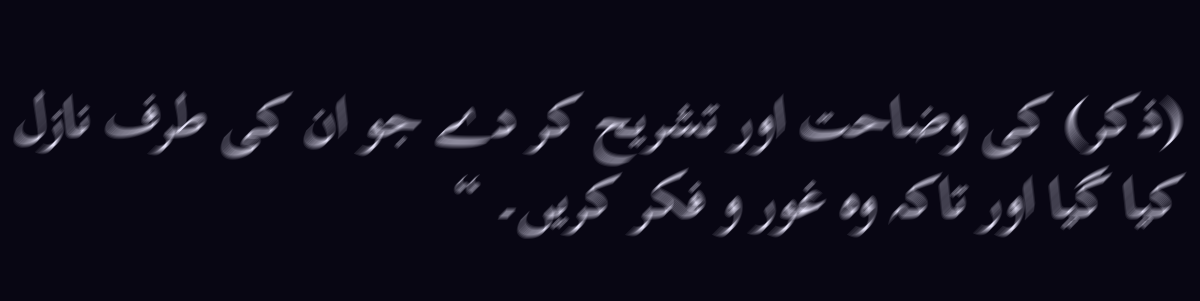(ذکر) کی وضاحت اور تشریح کر دے جو ان کی طرف نازل کیا گیا اور تاکہ وہ غور و فکر کریں۔ “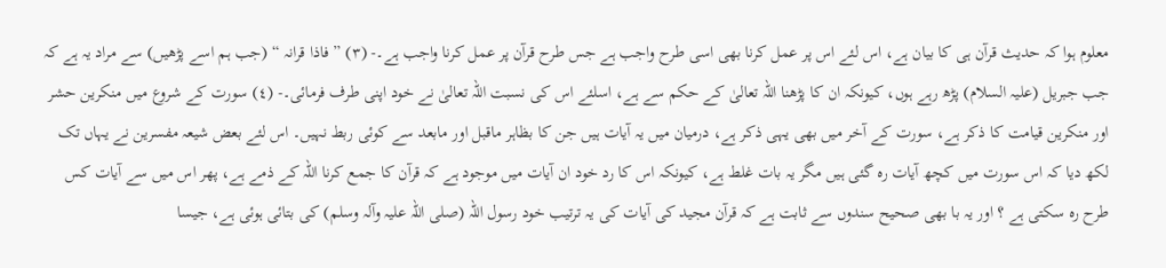معلوم ہوا کہ حدیث قرآن ہی کا بیان ہے، اس لئے اس پر عمل کرنا بھی اسی طرح واجب ہے جس طرح قرآن پر عمل کرنا واجب ہے۔- (٣) ” فاذا قرانہ “ (جب ہم اسے پڑھیں) سے مراد یہ ہے کہ جب جبریل (علیہ السلام) پڑھ رہے ہوں، کیونکہ ان کا پڑھنا اللہ تعالیٰ کے حکم سے ہے، اسلئے اس کی نسبت اللہ تعالیٰ نے خود اپنی طرف فرمائی۔- (٤) سورت کے شروع میں منکرین حشر اور منکرین قیامت کا ذکر ہے، سورت کے آخر میں بھی یہی ذکر ہے، درمیان میں یہ آیات ہیں جن کا بظاہر ماقبل اور مابعد سے کوئی ربط نہیں۔ اس لئے بعض شیعہ مفسرین نے یہاں تک لکھ دیا کہ اس سورت میں کچھ آیات رہ گئی ہیں مگر یہ بات غلط ہے، کیونکہ اس کا رد خود ان آیات میں موجود ہے کہ قرآن کا جمع کرنا اللہ کے ذمے ہے، پھر اس میں سے آیات کس طرح رہ سکتی ہے ؟ اور یہ با بھی صحیح سندوں سے ثابت ہے کہ قرآن مجید کی آیات کی یہ ترتیب خود رسول اللہ (صلی اللہ علیہ وآلہ وسلم) کی بتائی ہوئی ہے، جیسا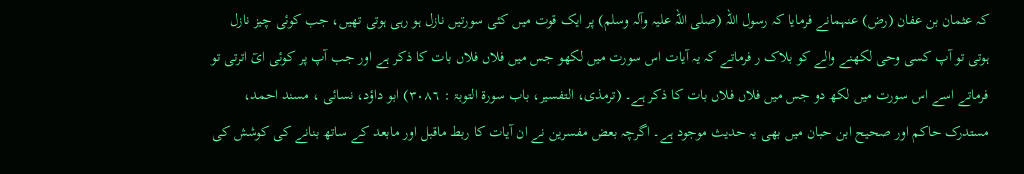کہ عثمان بن عفان (رض) عنہمانے فرمایا کہ رسول اللہ (صلی اللہ علیہ وآلہ وسلم) پر ایک قوت میں کئی سورتیں نازل ہو رہی ہوتی تھیں، جب کوئی چیز نازل ہوتی تو آپ کسی وحی لکھنے والے کو بلاک ر فرماتے کہ یہ آیات اس سورت میں لکھو جس میں فلاں فلاں بات کا ذکر ہے اور جب آپ پر کوئی ایٓ اترتی تو فرماتے اسے اس سورت میں لکھ دو جس میں فلاں فلاں بات کا ذکر ہے۔ (ترمذی، التفسیر، باب سورة التوبۃ : ٣٠٨٦) ابو داؤد، نسائی ، مسند احمد، مستدرک حاکم اور صحیح ابن حبان میں بھی یہ حدیث موجود ہے۔ اگرچہ بعض مفسرین نے ان آیات کا ربط ماقبل اور مابعد کے ساتھ بنانے کی کوشش کی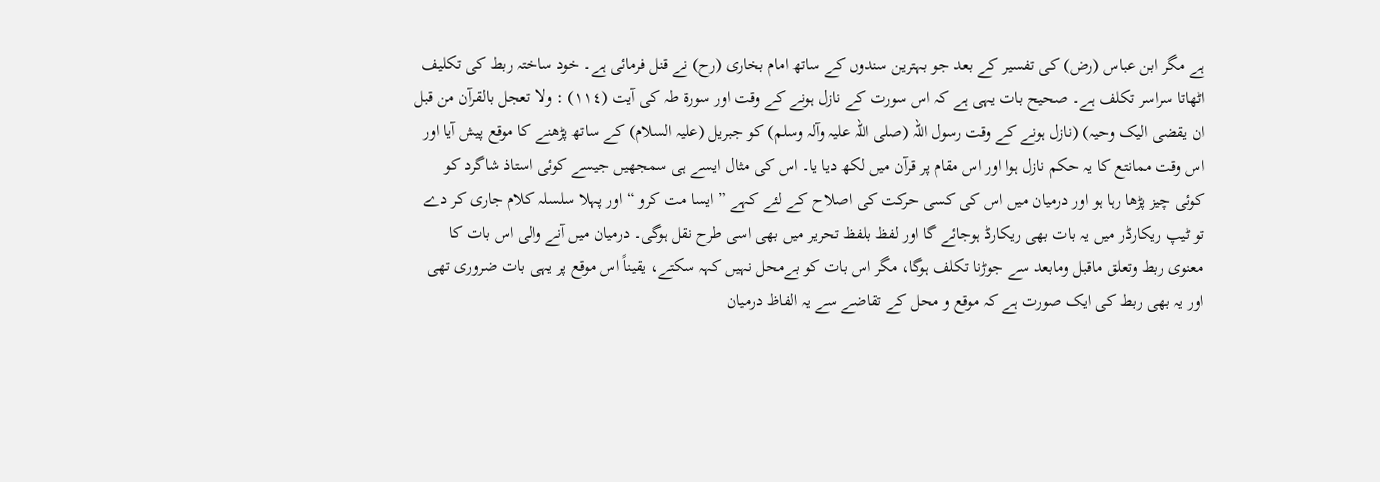ہے مگر ابن عباس (رض) کی تفسیر کے بعد جو بہترین سندوں کے ساتھ امام بخاری (رح) نے قنل فرمائی ہے۔ خود ساختہ ربط کی تکلیف اٹھاتا سراسر تکلف ہے۔ صحیح بات یہی ہے کہ اس سورت کے نازل ہونے کے وقت اور سورة طہ کی آیت (١١٤) : ولا تعجل بالقرآن من قبل ان یقضی الیک وحیہ) (نازل ہونے کے وقت رسول اللہ (صلی اللہ علیہ وآلہ وسلم) کو جبریل (علیہ السلام) کے ساتھ پڑھنے کا موقع پیش آیا اور اس وقت ممانتع کا یہ حکم نازل ہوا اور اس مقام پر قرآن میں لکھ دیا یا۔ اس کی مثال ایسے ہی سمجھیں جیسے کوئی استاذ شاگرد کو کوئی چیز پڑھا رہا ہو اور درمیان میں اس کی کسی حرکت کی اصلاح کے لئے کہے ” ایسا مت کرو “ اور پہلا سلسلہ کلام جاری کر دے تو ٹیپ ریکارڈر میں یہ بات بھی ریکارڈ ہوجائے گا اور لفظ بلفظ تحریر میں بھی اسی طرح نقل ہوگی۔ درمیان میں آنے والی اس بات کا معنوی ربط وتعلق ماقبل ومابعد سے جوڑنا تکلف ہوگا، مگر اس بات کو بےمحل نہیں کہہ سکتے، یقیناً اس موقع پر یہی بات ضروری تھی اور یہ بھی ربط کی ایک صورت ہے کہ موقع و محل کے تقاضے سے یہ الفاظ درمیان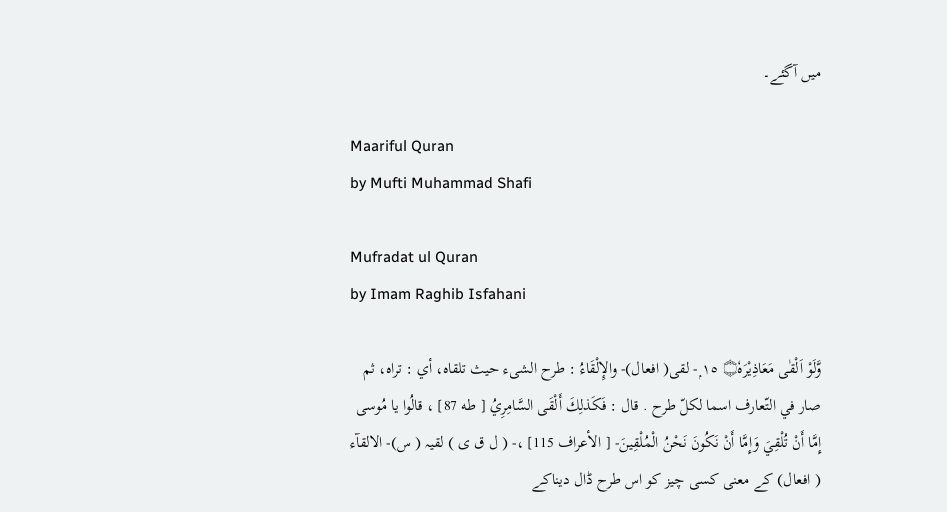میں آگئے۔

Maariful Quran
by Mufti Muhammad Shafi

Mufradat ul Quran
by Imam Raghib Isfahani

وَّلَوْ اَلْقٰى مَعَاذِيْرَہٗ۝ ١٥ ۭ- لقی( افعال)- والإِلْقَاءُ : طرح الشیء حيث تلقاه، أي : تراه، ثم صار في التّعارف اسما لكلّ طرح . قال : فَكَذلِكَ أَلْقَى السَّامِرِيُ [ طه 87] ، قالُوا يا مُوسی إِمَّا أَنْ تُلْقِيَ وَإِمَّا أَنْ نَكُونَ نَحْنُ الْمُلْقِينَ- [ الأعراف 115] ،- ( ل ق ی ) لقیہ ( س)- الالقآء ( افعال) کے معنی کسی چیز کو اس طرح ڈال دیناکے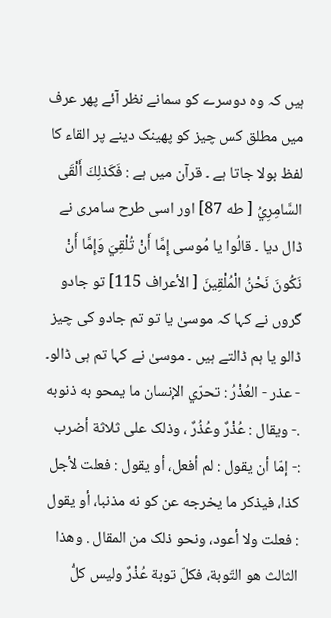ہیں کہ وہ دوسرے کو سمانے نظر آئے پھر عرف میں مطلق کس چیز کو پھینک دینے پر القاء کا لفظ بولا جاتا ہے ۔ قرآن میں ہے : فَكَذلِكَ أَلْقَى السَّامِرِيُ [ طه 87] اور اسی طرح سامری نے ڈال دیا ۔ قالُوا يا مُوسی إِمَّا أَنْ تُلْقِيَ وَإِمَّا أَنْ نَكُونَ نَحْنُ الْمُلْقِينَ [ الأعراف 115] تو جادو گروں نے کہا کہ موسیٰ یا تو تم جادو کی چیز ڈالو یا ہم ڈالتے ہیں ۔ موسیٰ نے کہا تم ہی ڈالو۔ - عذر - العُذْرُ : تحرّي الإنسان ما يمحو به ذنوبه .- ويقال : عُذْرٌ وعُذُرٌ ، وذلک علی ثلاثة أضرب :- إمّا أن يقول : لم أفعل، أو يقول : فعلت لأجل کذا، فيذكر ما يخرجه عن کو نه مذنبا، أو يقول : فعلت ولا أعود، ونحو ذلک من المقال . وهذا الثالث هو التّوبة، فكلّ توبة عُذْرٌ ولیس کلُّ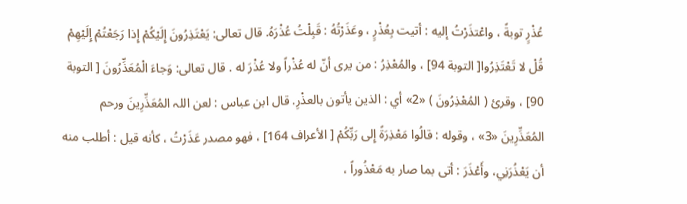عُذْرٍ توبةً ، واعْتذَرْتُ إليه : أتيت بِعُذْرٍ ، وعَذَرْتُهُ : قَبِلْتُ عُذْرَهُ. قال تعالی: يَعْتَذِرُونَ إِلَيْكُمْ إِذا رَجَعْتُمْ إِلَيْهِمْ قُلْ لا تَعْتَذِرُوا[ التوبة 94] ، والمُعْذِرُ : من يرى أنّ له عُذْراً ولا عُذْرَ له . قال تعالی: وَجاءَ الْمُعَذِّرُونَ [ التوبة 90] ، وقرئ ( المُعْذِرُونَ ) «2» أي : الذین يأتون بالعذْرِ. قال ابن عباس : لعن اللہ المُعَذِّرِينَ ورحم المُعَذِّرِينَ «3» ، وقوله : قالُوا مَعْذِرَةً إِلى رَبِّكُمْ [ الأعراف 164] ، فهو مصدر عَذَرْتُ ، كأنه قيل : أطلب منه أن يَعْذُرَنِي، وأَعْذَرَ : أتى بما صار به مَعْذُوراً ،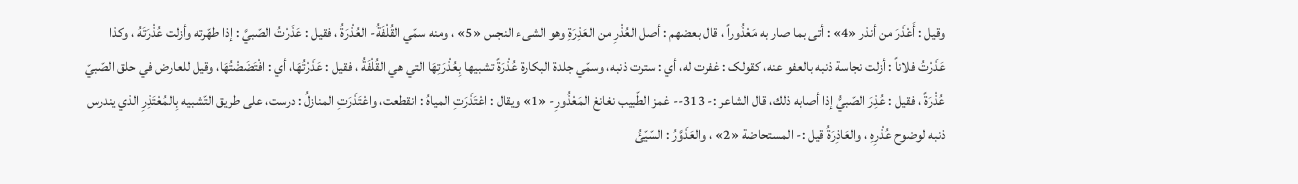وقیل : أَعْذَرَ من أنذر «4» : أتى بما صار به مَعْذُوراً ، قال بعضهم : أصل العُذْرِ من العَذِرَةِ وهو الشیء النجس «5» ، ومنه سمّي القُلْفَةُ- العُذْرَةُ ، فقیل : عَذَرْتُ الصّبيَّ : إذا طهّرته وأزلت عُذْرَتَهُ ، وکذا عَذَرْتُ فلاناً : أزلت نجاسة ذنبه بالعفو عنه، کقولک : غفرت له، أي : سترت ذنبه، وسمّي جلدة البکارة عُذْرَةً تشبيها بِعُذْرَتِهَا التي هي القُلْفَةُ ، فقیل : عَذَرْتُهَا، أي : افْتَضَضْتُهَا، وقیل للعارض في حلق الصّبيّ عُذْرَةً ، فقیل : عُذِرَ الصّبيُّ إذا أصابه ذلك، قال الشاعر :- 313-- غمز الطّبيب نغانغ المَعْذُورِ- «1» ويقال : اعْتَذَرَتِ المیاهُ : انقطعت، واعْتَذَرَتِ المنازلُ : درست، علی طریق التّشبيه بِالمُعْتَذِرِ الذي يندرس ذنبه لوضوح عُذْرِهِ ، والعَاذِرَةُ قيل :- المستحاضة «2» ، والعَذَوَّرُ : السّيّئُ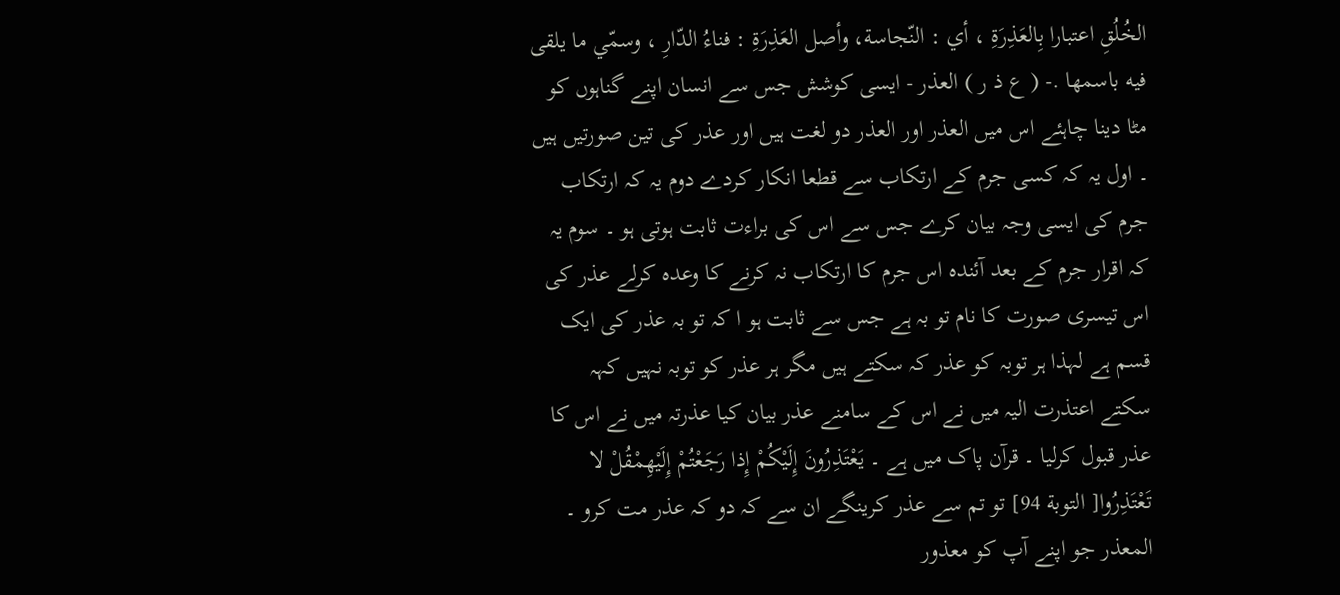الخُلُقِ اعتبارا بِالعَذِرَةِ ، أي : النّجاسة، وأصل العَذِرَةِ : فناءُ الدّارِ ، وسمّي ما يلقی فيه باسمها .- ( ع ذ ر ) العذر - ایسی کوشش جس سے انسان اپنے گناہوں کو مٹا دینا چاہئے اس میں العذر اور العذر دو لغت ہیں اور عذر کی تین صورتیں ہیں ۔ اول یہ کہ کسی جرم کے ارتکاب سے قطعا انکار کردے دوم یہ کہ ارتکاب جرم کی ایسی وجہ بیان کرے جس سے اس کی براءت ثابت ہوتی ہو ۔ سوم یہ کہ اقرار جرم کے بعد آئندہ اس جرم کا ارتکاب نہ کرنے کا وعدہ کرلے عذر کی اس تیسری صورت کا نام تو بہ ہے جس سے ثابت ہو ا کہ تو بہ عذر کی ایک قسم ہے لہذا ہر توبہ کو عذر کہ سکتے ہیں مگر ہر عذر کو توبہ نہیں کہہ سکتے اعتذرت الیہ میں نے اس کے سامنے عذر بیان کیا عذرتہ میں نے اس کا عذر قبول کرلیا ۔ قرآن پاک میں ہے ۔ يَعْتَذِرُونَ إِلَيْكُمْ إِذا رَجَعْتُمْ إِلَيْهِمْقُلْ لا تَعْتَذِرُوا[ التوبة 94] تو تم سے عذر کرینگے ان سے کہ دو کہ عذر مت کرو ۔ المعذر جو اپنے آپ کو معذور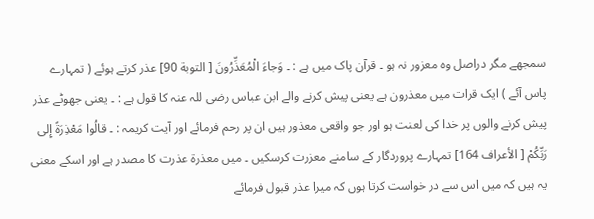سمجھے مگر دراصل وہ معزور نہ ہو ۔ قرآن پاک میں ہے : ۔ وَجاءَ الْمُعَذِّرُونَ [ التوبة 90] عذر کرتے ہوئے ( تمہارے پاس آئے ) ایک قرات میں معذرون ہے یعنی پیش کرنے والے ابن عباس رضی للہ عنہ کا قول ہے : ۔ یعنی جھوٹے عذر پیش کرنے والوں پر خدا کی لعنت ہو اور جو واقعی معذور ہیں ان پر رحم فرمائے اور آیت کریمہ : ۔ قالُوا مَعْذِرَةً إِلى رَبِّكُمْ [ الأعراف 164] تمہارے پروردگار کے سامنے معزرت کرسکیں ۔ میں معذرۃ عذرت کا مصدر ہے اور اسکے معنی یہ ہیں کہ میں اس سے در خواست کرتا ہوں کہ میرا عذر قبول فرمائے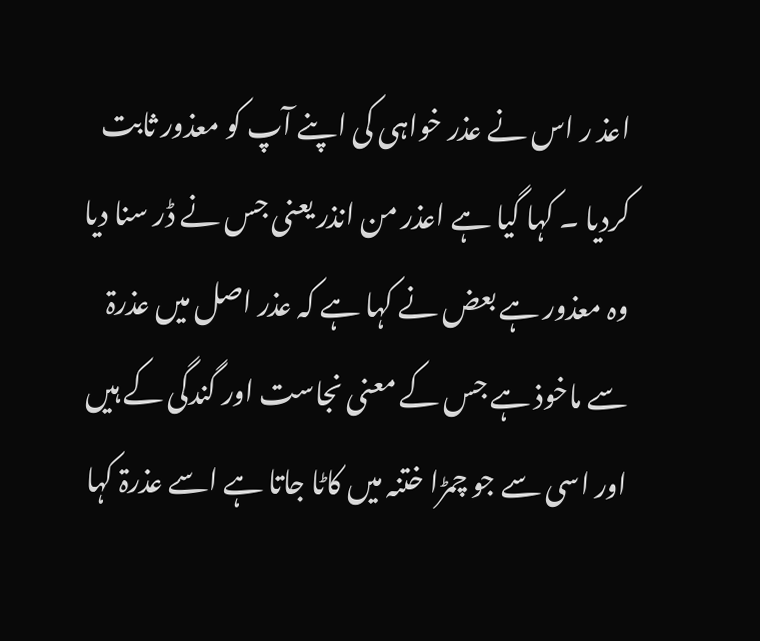اعذ ر اس نے عذر خواہی کی اپنے آپ کو معذور ثابت کردیا ۔ کہا گیا ہے اعذر من انذر یعنی جس نے ڈر سنا دیا وہ معذور ہے بعض نے کہا ہے کہ عذر اصل میں عذرۃ سے ماخوذ ہے جس کے معنی نجاست اور گندگی کے ہیں اور اسی سے جو چمڑا ختنہ میں کاٹا جاتا ہے اسے عذرۃ کہا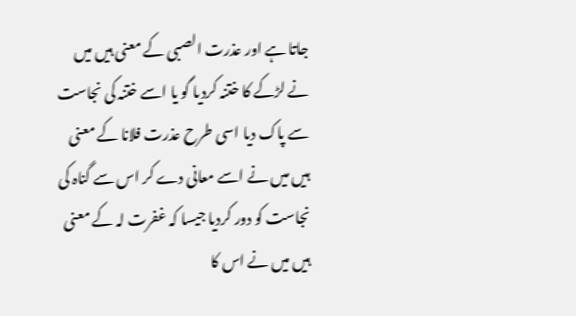جاتا ہے اور عذرت الصبی کے معنی ہیں میں نے لڑکے کا ختنہ کردیا گو یا اسے ختنہ کی نجاست سے پاک دیا اسی طرح عذرت فلانا کے معنی ہیں میں نے اسے معانی دے کر اس سے گناہ کی نجاست کو دور کردیا جیسا کہ غفرت لہ کے معنی ہیں میں نے اس کا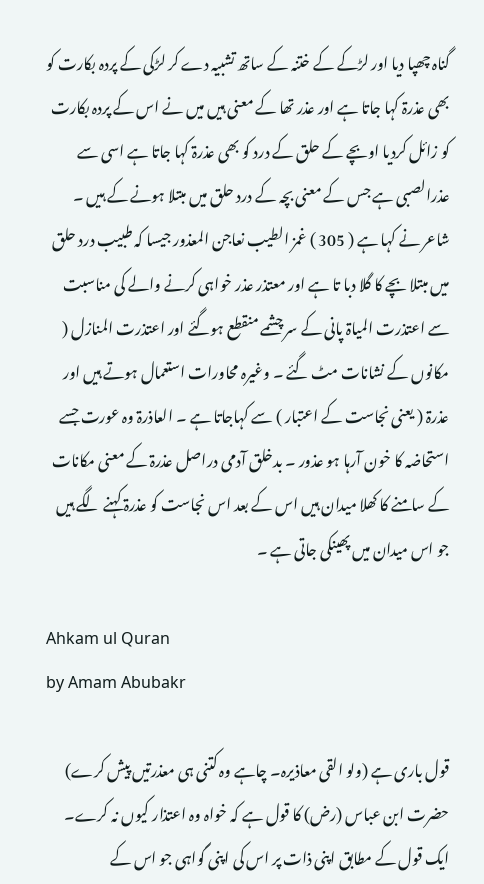گناہ چھپا دیا اور لڑکے کے ختنہ کے ساتھ تشبیہ دے کر لڑکی کے پردہ بکارت کو بھی عذرۃ کہا جاتا ہے اور عذر تھا کے معنی ہیں میں نے اس کے پردہ بکارت کو زائل کردیا اوبچے کے حلق کے درد کو بھی عذرۃ کہا جاتا ہے اسی سے عذرالصبی ہے جس کے معنی بچہ کے درد حلق میں مبتلا ہونے کے ہیں ۔ شاعر نے کہا ہے ( 305 ) غمز الطیب نعاجن المعذور جیسا کہ طبیب درد حلق میں مبتلا بچے کا گلا دبا تا ہے اور معتذر عذر خواہی کرنے والے کی مناسبت سے اعتذرت المیاۃ پانی کے سر چشمے منقطع ہوگئے اور اعتذرت المنازل ( مکانوں کے نشانات مٹ گئے ۔ وغیرہ محاورات استعمال ہوتے ہیں اور عذرۃ ( یعنی نجاست کے اعتبار ) سے کہاجاتا ہے ۔ العاذرۃ وہ عورت جسے استحاضہ کا خون آرہا ہو عذور ۔ بدخلق آدمی دراصل عذرۃ کے معنی مکانات کے سامنے کا کھلا میدان ہیں اس کے بعد اس نجاست کو عذرۃ کہنے لگے ہیں جو اس میدان میں پھینکی جاتی ہے ۔

Ahkam ul Quran
by Amam Abubakr

قول باری ہے (ولو القی معاذیرہ۔ چاہے وہ کتنی ہی معذرتیں پیش کرے) حضرت ابن عباس (رض) کا قول ہے کہ خواہ وہ اعتذار کیوں نہ کرے۔ ایک قول کے مطابق اپنی ذات پر اس کی اپنی گواہی جو اس کے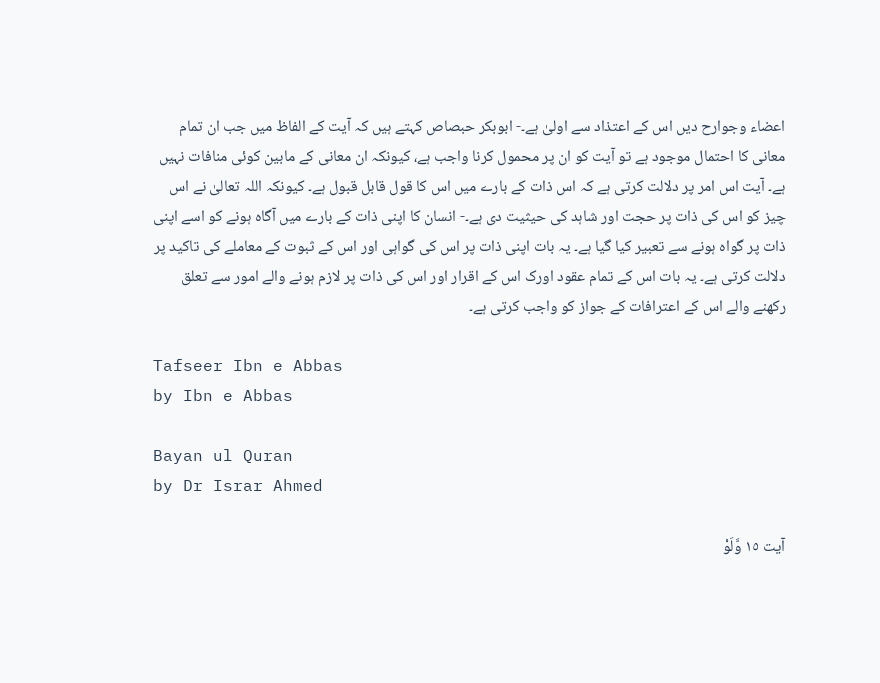اعضاء وجوارح دیں اس کے اعتذاد سے اولیٰ ہے۔- ابوبکر حبصاص کہتے ہیں کہ آیت کے الفاظ میں جب ان تمام معانی کا احتمال موجود ہے تو آیت کو ان پر محمول کرنا واجب ہے، کیونکہ ان معانی کے مابین کوئی منافات نہیں ہے۔ آیت اس امر پر دلالت کرتی ہے کہ اس ذات کے بارے میں اس کا قول قابل قبول ہے۔ کیونکہ اللہ تعالیٰ نے اس چیز کو اس کی ذات پر حجت اور شاہد کی حیثیت دی ہے۔- انسان کا اپنی ذات کے بارے میں آگاہ ہونے کو اسے اپنی ذات پر گواہ ہونے سے تعبیر کیا گیا ہے۔ یہ بات اپنی ذات پر اس کی گواہی اور اس کے ثبوت کے معاملے کی تاکید پر دلالت کرتی ہے۔ یہ بات اس کے تمام عقود اورک اس کے اقرار اور اس کی ذات پر لازم ہونے والے امور سے تعلق رکھنے والے اس کے اعترافات کے جواز کو واجب کرتی ہے۔

Tafseer Ibn e Abbas
by Ibn e Abbas

Bayan ul Quran
by Dr Israr Ahmed

آیت ١٥ وَّلَوْ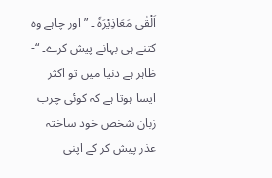اَلْقٰی مَعَاذِیْرَہٗ ۔ ” اور چاہے وہ کتنے ہی بہانے پیش کرے۔ “- ظاہر ہے دنیا میں تو اکثر ایسا ہوتا ہے کہ کوئی چرب زبان شخص خود ساختہ عذر پیش کر کے اپنی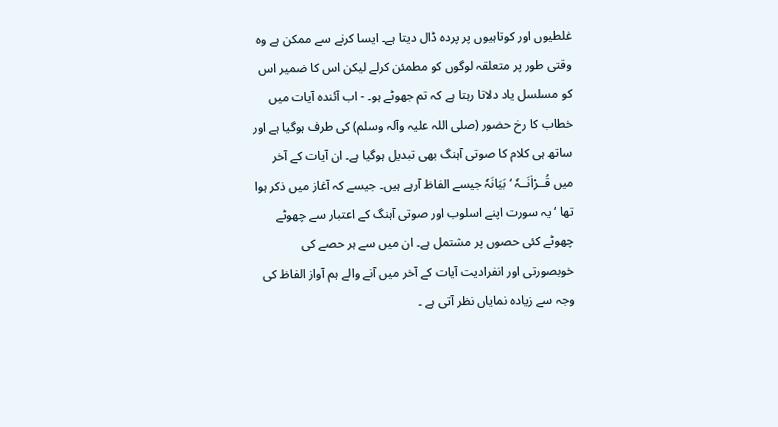غلطیوں اور کوتاہیوں پر پردہ ڈال دیتا ہے۔ ایسا کرنے سے ممکن ہے وہ وقتی طور پر متعلقہ لوگوں کو مطمئن کرلے لیکن اس کا ضمیر اس کو مسلسل یاد دلاتا رہتا ہے کہ تم جھوٹے ہو۔ - اب آئندہ آیات میں خطاب کا رخ حضور (صلی اللہ علیہ وآلہ وسلم) کی طرف ہوگیا ہے اور ساتھ ہی کلام کا صوتی آہنگ بھی تبدیل ہوگیا ہے۔ ان آیات کے آخر میں قُــرْاٰنَــہٗ ‘ بَیَانَہٗ جیسے الفاظ آرہے ہیں۔ جیسے کہ آغاز میں ذکر ہوا تھا ‘ یہ سورت اپنے اسلوب اور صوتی آہنگ کے اعتبار سے چھوٹے چھوٹے کئی حصوں پر مشتمل ہے۔ ان میں سے ہر حصے کی خوبصورتی اور انفرادیت آیات کے آخر میں آنے والے ہم آواز الفاظ کی وجہ سے زیادہ نمایاں نظر آتی ہے ۔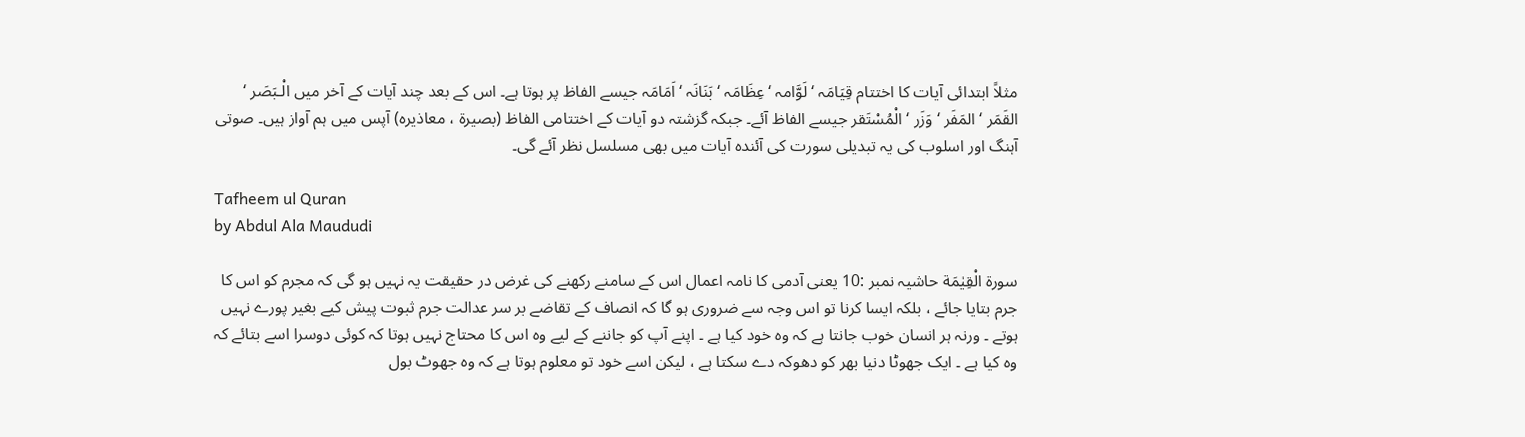مثلاً ابتدائی آیات کا اختتام قِیَامَہ ‘ لَوَّامہ ‘ عِظَامَہ ‘ بَنَانَہ ‘ اَمَامَہ جیسے الفاظ پر ہوتا ہے۔ اس کے بعد چند آیات کے آخر میں الْـبَصَر ‘ القَمَر ‘ المَفَر ‘ وَزَر ‘ الْمُسْتَقر جیسے الفاظ آئے۔ جبکہ گزشتہ دو آیات کے اختتامی الفاظ (بصیرۃ ، معاذیرہ) آپس میں ہم آواز ہیں۔ صوتی آہنگ اور اسلوب کی یہ تبدیلی سورت کی آئندہ آیات میں بھی مسلسل نظر آئے گی۔

Tafheem ul Quran
by Abdul Ala Maududi

سورة الْقِیٰمَة حاشیہ نمبر :10 یعنی آدمی کا نامہ اعمال اس کے سامنے رکھنے کی غرض در حقیقت یہ نہیں ہو گی کہ مجرم کو اس کا جرم بتایا جائے ، بلکہ ایسا کرنا تو اس وجہ سے ضروری ہو گا کہ انصاف کے تقاضے بر سر عدالت جرم ثبوت پیش کیے بغیر پورے نہیں ہوتے ۔ ورنہ ہر انسان خوب جانتا ہے کہ وہ خود کیا ہے ۔ اپنے آپ کو جاننے کے لیے وہ اس کا محتاج نہیں ہوتا کہ کوئی دوسرا اسے بتائے کہ وہ کیا ہے ۔ ایک جھوٹا دنیا بھر کو دھوکہ دے سکتا ہے ، لیکن اسے خود تو معلوم ہوتا ہے کہ وہ جھوٹ بول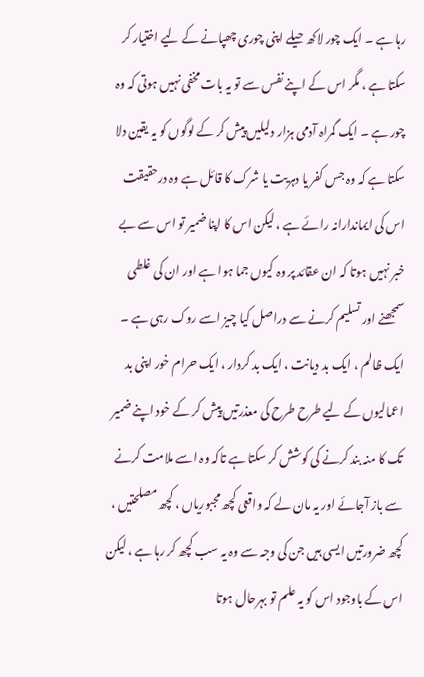رہا ہے ۔ ایک چور لاکھ حیلے اپنی چوری چھپانے کے لیے اختیار کر سکتا ہے ، مگر اس کے اپنے نفس سے تو یہ بات مخفی نہیں ہوتی کہ وہ چور ہے ۔ ایک گمراہ آدمی ہزار دلیلیں پیش کر کے لوگوں کو یہ یقین دلا سکتا ہے کہ وہ جس کفر یا دہریت یا شرک کا قائل ہے وہ درحقیقت اس کی ایماندارانہ رائے ہے ، لیکن اس کا اپنا ضمیر تو اس سے بے خبر نہیں ہوتا کہ ان عقائد پر وہ کیوں جما ہوا ہے اور ان کی غلطی سمجھنے اور تسلیم کرنے سے دراصل کیا چیز اسے روک رہی ہے ۔ ایک ظالم ، ایک بد دیانت ، ایک بد کردار ، ایک حرام خور اپنی بد اعمالیوں کے لیے طرح طرح کی معذرتیں پیش کر کے خود اپنے ضمیر تک کا منہ بند کرنے کی کوشش کر سکتا ہے تاکہ وہ اسے ملامت کرنے سے باز آجائے اور یہ مان لے کہ واقعی کچھ مجبوریاں ، کچھ مصلحتیں ، کچھ ضرورتیں ایسی ہیں جن کی وجہ سے وہ یہ سب کچھ کر رہا ہے ، لیکن اس کے باوجود اس کو یہ علم تو بہرحال ہوتا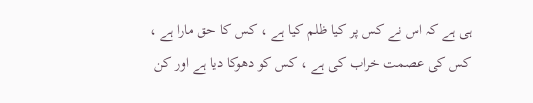ہی ہے کہ اس نے کس پر کیا ظلم کیا ہے ، کس کا حق مارا ہے ، کس کی عصمت خراب کی ہے ، کس کو دھوکا دیا ہے اور کن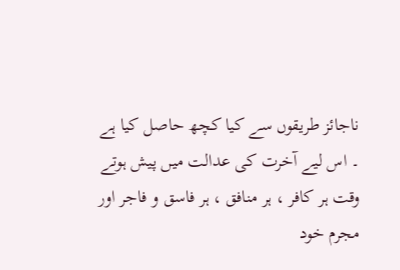ناجائز طریقوں سے کیا کچھ حاصل کیا ہے ۔ اس لیے آخرت کی عدالت میں پیش ہوتے وقت ہر کافر ، ہر منافق ، ہر فاسق و فاجر اور مجرم خود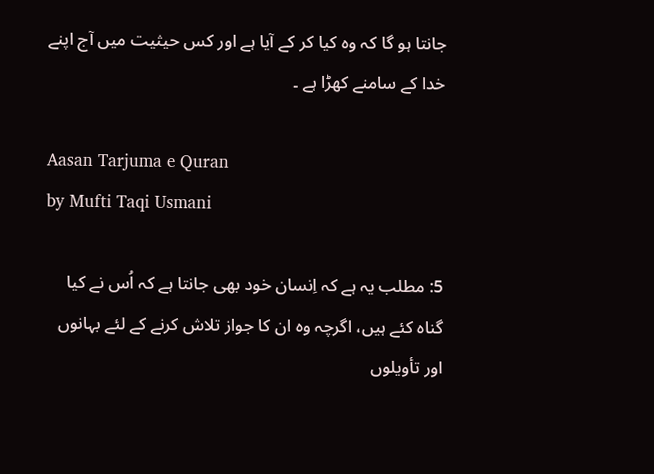جانتا ہو گا کہ وہ کیا کر کے آیا ہے اور کس حیثیت میں آج اپنے خدا کے سامنے کھڑا ہے ۔

Aasan Tarjuma e Quran
by Mufti Taqi Usmani

5: مطلب یہ ہے کہ اِنسان خود بھی جانتا ہے کہ اُس نے کیا گناہ کئے ہیں، اگرچہ وہ ان کا جواز تلاش کرنے کے لئے بہانوں اور تأویلوں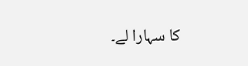کا سہارا لے۔